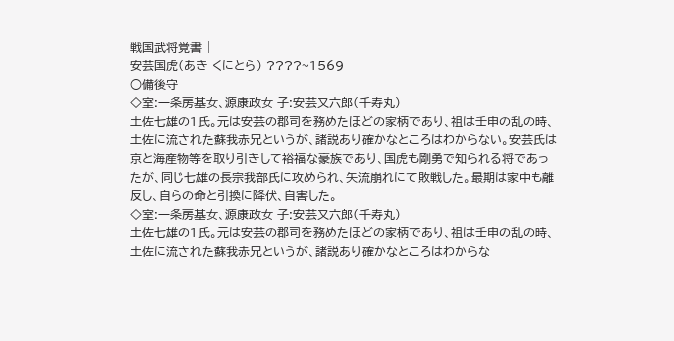戦国武将覚書 |
安芸国虎(あき くにとら) ????~1569
○備後守
◇室:一条房基女、源康政女 子:安芸又六郎(千寿丸)
土佐七雄の1氏。元は安芸の郡司を務めたほどの家柄であり、祖は壬申の乱の時、土佐に流された蘇我赤兄というが、諸説あり確かなところはわからない。安芸氏は京と海産物等を取り引きして裕福な豪族であり、国虎も剛勇で知られる将であったが、同じ七雄の長宗我部氏に攻められ、矢流崩れにて敗戦した。最期は家中も離反し、自らの命と引換に降伏、自害した。
◇室:一条房基女、源康政女 子:安芸又六郎(千寿丸)
土佐七雄の1氏。元は安芸の郡司を務めたほどの家柄であり、祖は壬申の乱の時、土佐に流された蘇我赤兄というが、諸説あり確かなところはわからな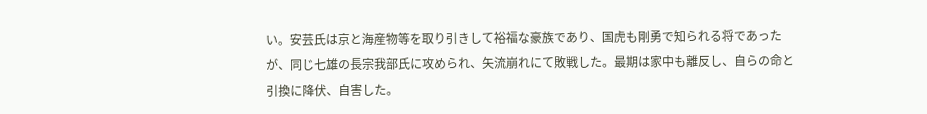い。安芸氏は京と海産物等を取り引きして裕福な豪族であり、国虎も剛勇で知られる将であったが、同じ七雄の長宗我部氏に攻められ、矢流崩れにて敗戦した。最期は家中も離反し、自らの命と引換に降伏、自害した。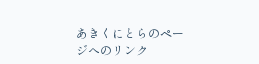あきくにとらのページへのリンク